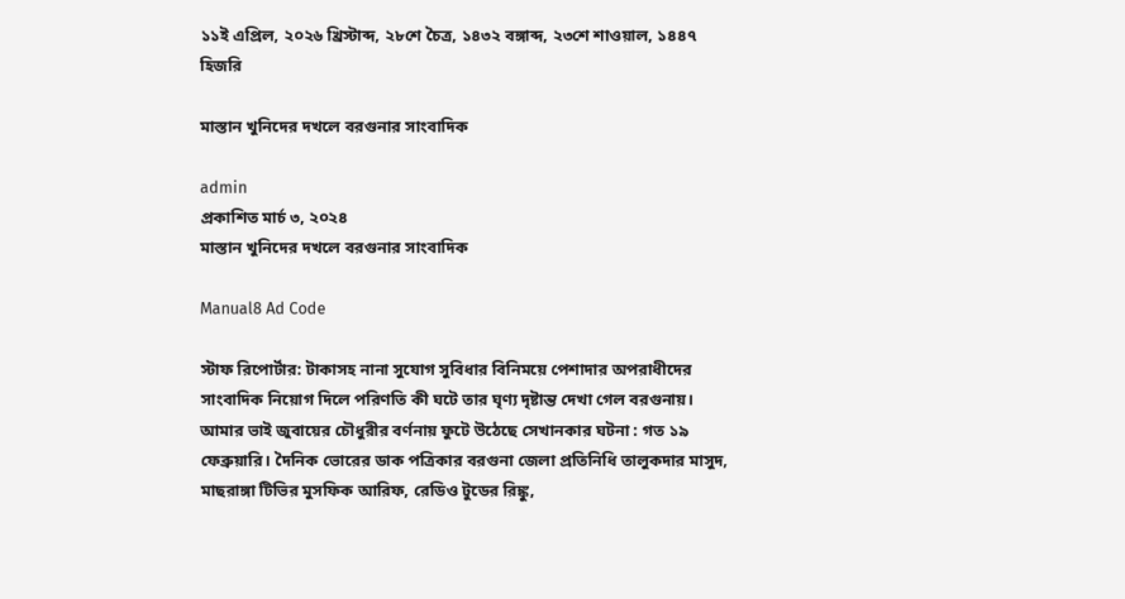১১ই এপ্রিল, ২০২৬ খ্রিস্টাব্দ, ২৮শে চৈত্র, ১৪৩২ বঙ্গাব্দ, ২৩শে শাওয়াল, ১৪৪৭ হিজরি

মাস্তান খুনিদের দখলে বরগুনার সাংবাদিক

admin
প্রকাশিত মার্চ ৩, ২০২৪
মাস্তান খুনিদের দখলে বরগুনার সাংবাদিক

Manual8 Ad Code

স্টাফ রিপোর্টার: টাকাসহ নানা সুযোগ সুবিধার বিনিময়ে পেশাদার অপরাধীদের সাংবাদিক নিয়োগ দিলে পরিণতি কী ঘটে তার ঘৃণ্য দৃষ্টান্ত দেখা গেল বরগুনায়। আমার ভাই জুবায়ের চৌধুরীর বর্ণনায় ফুটে উঠেছে সেখানকার ঘটনা : গত ১৯ ফেব্রুয়ারি। দৈনিক ভোরের ডাক পত্রিকার বরগুনা জেলা প্রতিনিধি তালুকদার মাসুদ, মাছরাঙ্গা টিভির মুসফিক আরিফ, রেডিও টুডের রিঙ্কু,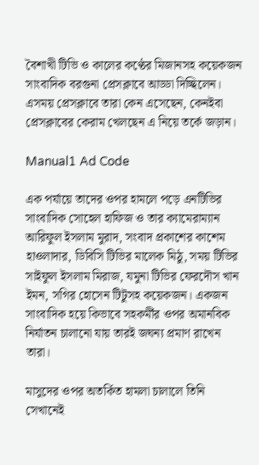বৈশাখী টিভি ও কালের কণ্ঠের মিজানসহ কয়েকজন সাংবাদিক বরগুনা প্রেসক্লাবে আড্ডা দিচ্ছিলেন। এসময় প্রেসক্লাবে তারা কেন এসেছেন, কেনইবা প্রেসক্লাবের কেরাম খেলছেন এ নিয়ে তর্কে জড়ান।

Manual1 Ad Code

এক পর্যায়ে তাদের ওপর হামলে পড়ে এনটিভির সাংবাদিক সোহেল হাফিজ ও তার ক্যামেরাম্যান আরিফুল ইসলাম মুরাদ, সংবাদ প্রকাশের কাশেম হাওলাদার, ডিবিসি টিভির মালেক মিঠু, সময় টিভির সাইফুল ইসলাম মিরাজ, যমুনা টিভির ফেরদৌস খান ইমন, সগির হোসেন টিটুসহ কয়েকজন। একজন সাংবাদিক হয়ে কিভাবে সহকর্মীর ওপর অমানবিক নির্যাতন চালানো যায় তারই জঘন্য প্রমাণ রাখেন তারা।

মাসুদের ওপর অতর্কিত হামলা চালালে তিনি সেখানেই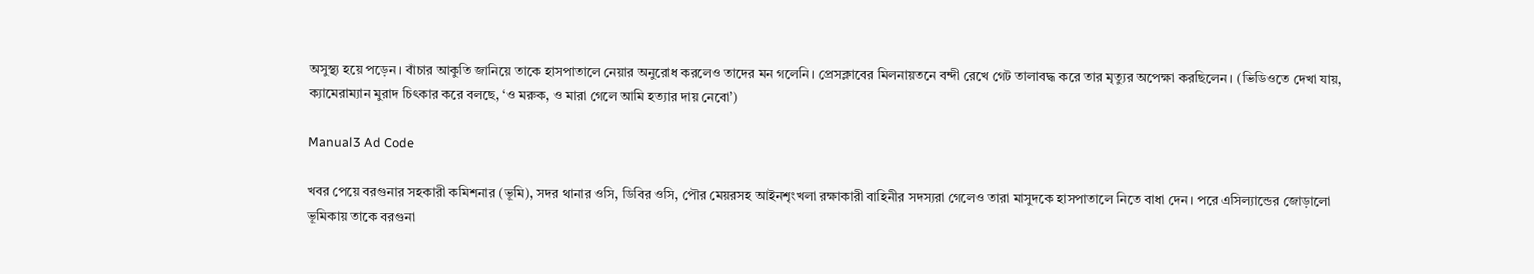অসুস্থ্য হয়ে পড়েন। বাঁচার আকুতি জানিয়ে তাকে হাসপাতালে নেয়ার অনুরোধ করলেও তাদের মন গলেনি। প্রেসক্লাবের মিলনায়তনে বন্দী রেখে গেট তালাবদ্ধ করে তার মৃত্যুর অপেক্ষা করছিলেন। (ভিডিওতে দেখা যায়, ক্যামেরাম্যান মুরাদ চিৎকার করে বলছে, ‘ও মরুক, ও মারা গেলে আমি হত্যার দায় নেবো’)

Manual3 Ad Code

খবর পেয়ে বরগুনার সহকারী কমিশনার (ভূমি), সদর থানার ওসি, ডিবির ওসি, পৌর মেয়রসহ আইনশৃংখলা রক্ষাকারী বাহিনীর সদস্যরা গেলেও তারা মাসুদকে হাসপাতালে নিতে বাধা দেন। পরে এসিল্যান্ডের জোড়ালো ভূমিকায় তাকে বরগুনা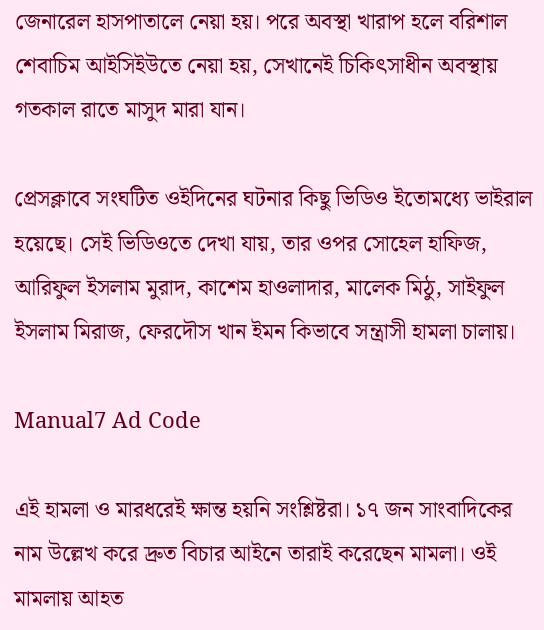জেনারেল হাসপাতালে নেয়া হয়। পরে অবস্থা খারাপ হলে বরিশাল শেবাচিম আইসিইউতে নেয়া হয়, সেখানেই চিকিৎসাধীন অবস্থায় গতকাল রাতে মাসুদ মারা যান।

প্রেসক্লাবে সংঘটিত ওইদিনের ঘটনার কিছু ভিডিও ইতোমধ্যে ভাইরাল হয়েছে। সেই ভিডিওতে দেখা যায়, তার ওপর সোহেল হাফিজ, আরিফুল ইসলাম মুরাদ, কাশেম হাওলাদার, মালেক মিঠু, সাইফুল ইসলাম মিরাজ, ফেরদৌস খান ইমন কিভাবে সন্ত্রাসী হামলা চালায়।

Manual7 Ad Code

এই হামলা ও মারধরেই ক্ষান্ত হয়নি সংশ্লিষ্টরা। ১৭ জন সাংবাদিকের নাম উল্লেখ করে দ্রুত বিচার আইনে তারাই করেছেন মামলা। ওই মামলায় আহত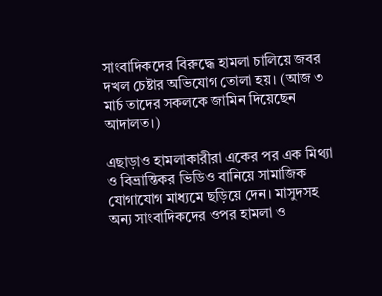সাংবাদিকদের বিরুদ্ধে হামলা চালিয়ে জবর দখল চেষ্টার অভিযোগ তোলা হয়। (আজ ৩ মার্চ তাদের সকলকে জামিন দিয়েছেন আদালত।)

এছাড়াও হামলাকারীরা একের পর এক মিথ্যা ও বিভ্রান্তিকর ভিডিও বানিয়ে সামাজিক যোগাযোগ মাধ্যমে ছড়িয়ে দেন। মাসুদসহ অন্য সাংবাদিকদের ওপর হামলা ও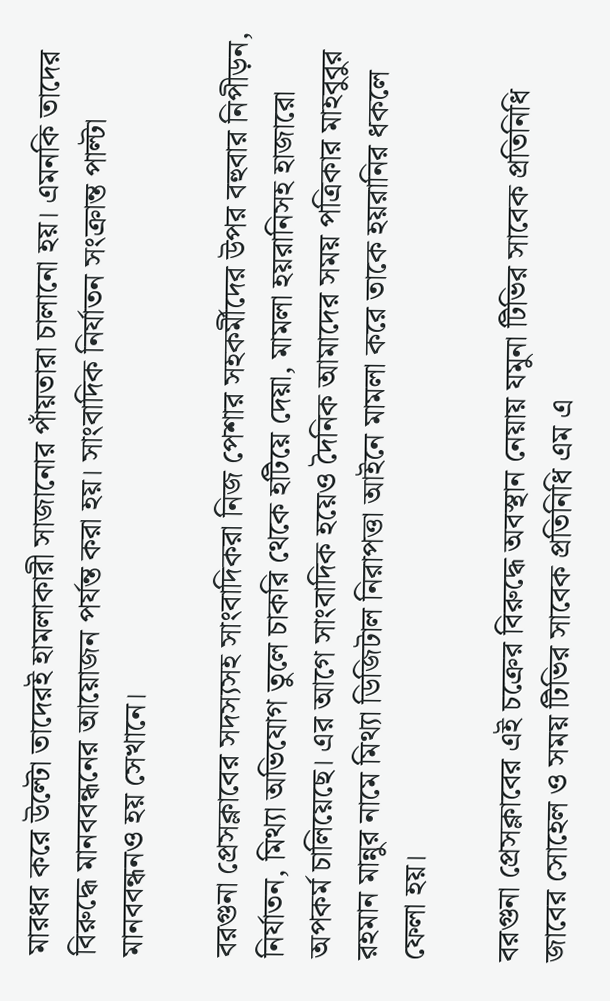মারধর করে উল্টো তাদেরই হামলাকারী সাজানোর পাঁয়তারা চালানো হয়। এমনকি তাদের বিরুদ্ধে মানববন্ধনের আয়োজন পর্যন্ত করা হয়। সাংবাদিক নির্যাতন সংক্রান্ত পাল্টা মানববন্ধনও হয় সেখানে।

বরগুনা প্রেসক্লাবের সদস্যসহ সাংবাদিকরা নিজ পেশার সহকর্মীদের উপর বহুবার নিপীড়ন, নির্যাতন, মিথ্যা অভিযোগ তুলে চাকরি থেকে হটিয়ে দেয়া, মামলা হয়রানিসহ হাজারো অপকর্ম চালিয়েছে। এর আগে সাংবাদিক হয়েও দৈনিক আমাদের সময় পত্রিকার মাহবুবুর রহমান মান্নুর নামে মিথ্যা ডিজিটাল নিরাপত্তা আইনে মামলা করে তাকে হয়রানির ধকলে ফেলা হয়।

বরগুনা প্রেসক্লাবের এই চক্রের বিরুদ্ধে অবস্থান নেয়ায় যমুনা টিভির সাবেক প্রতিনিধি জাবের সোহেল ও সময় টিভির সাবেক প্রতিনিধি এম এ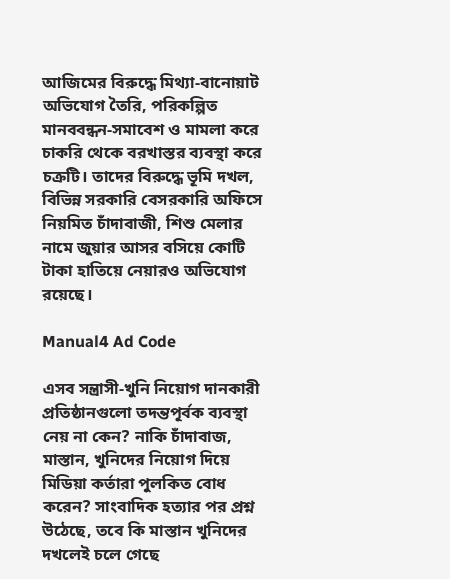আজিমের বিরুদ্ধে মিথ্যা-বানোয়াট অভিযোগ তৈরি, পরিকল্পিত মানববন্ধন-সমাবেশ ও মামলা করে চাকরি থেকে বরখাস্তর ব্যবস্থা করে চক্রটি। তাদের বিরুদ্ধে ভূমি দখল, বিভিন্ন সরকারি বেসরকারি অফিসে নিয়মিত চাঁদাবাজী, শিশু মেলার নামে জুয়ার আসর বসিয়ে কোটি টাকা হাতিয়ে নেয়ারও অভিযোগ রয়েছে।

Manual4 Ad Code

এসব সন্ত্রাসী-খুনি নিয়োগ দানকারী প্রতিষ্ঠানগুলো তদন্তপূর্বক ব্যবস্থা নেয় না কেন? নাকি চাঁদাবাজ, মাস্তান, খুনিদের নিয়োগ দিয়ে মিডিয়া কর্তারা পুলকিত বোধ করেন? সাংবাদিক হত্যার পর প্রশ্ন উঠেছে, তবে কি মাস্তান খুনিদের দখলেই চলে গেছে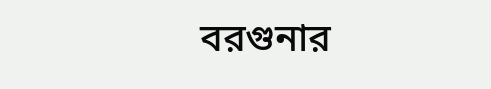বরগুনার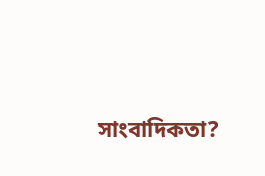সাংবাদিকতা?